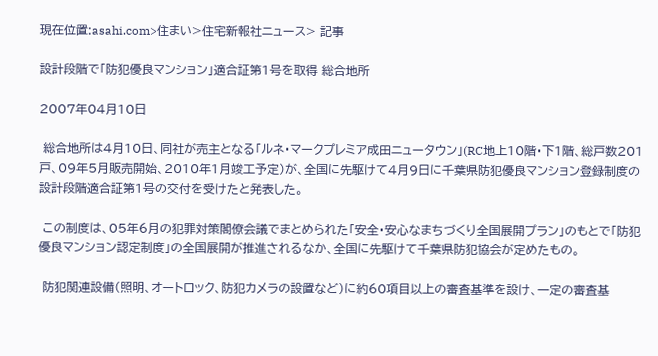現在位置:asahi.com>住まい>住宅新報社ニュース> 記事

設計段階で「防犯優良マンション」適合証第1号を取得 総合地所

2007年04月10日

 総合地所は4月10日、同社が売主となる「ルネ・マークプレミア成田ニュータウン」(RC地上10階・下1階、総戸数201戸、09年5月販売開始、2010年1月竣工予定)が、全国に先駆けて4月9日に千葉県防犯優良マンション登録制度の設計段階適合証第1号の交付を受けたと発表した。

 この制度は、05年6月の犯罪対策閣僚会議でまとめられた「安全・安心なまちづくり全国展開プラン」のもとで「防犯優良マンション認定制度」の全国展開が推進されるなか、全国に先駆けて千葉県防犯協会が定めたもの。

 防犯関連設備(照明、オートロック、防犯カメラの設置など)に約60項目以上の審査基準を設け、一定の審査基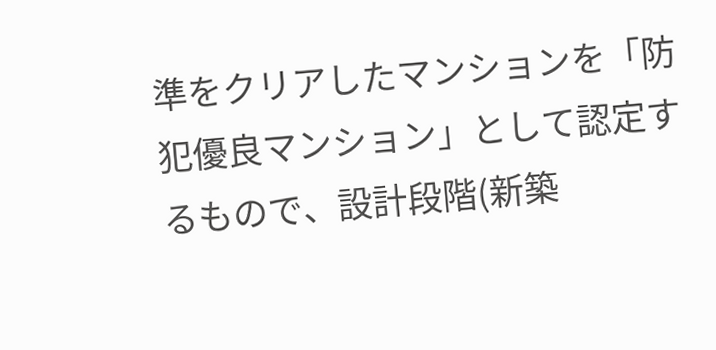準をクリアしたマンションを「防犯優良マンション」として認定するもので、設計段階(新築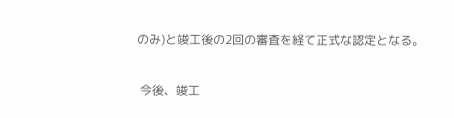のみ)と竣工後の2回の審査を経て正式な認定となる。

 今後、竣工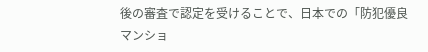後の審査で認定を受けることで、日本での「防犯優良マンショ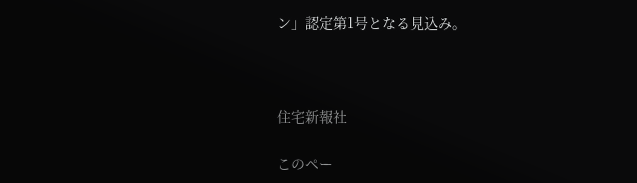ン」認定第1号となる見込み。



住宅新報社

このペー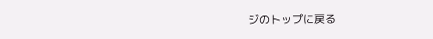ジのトップに戻る